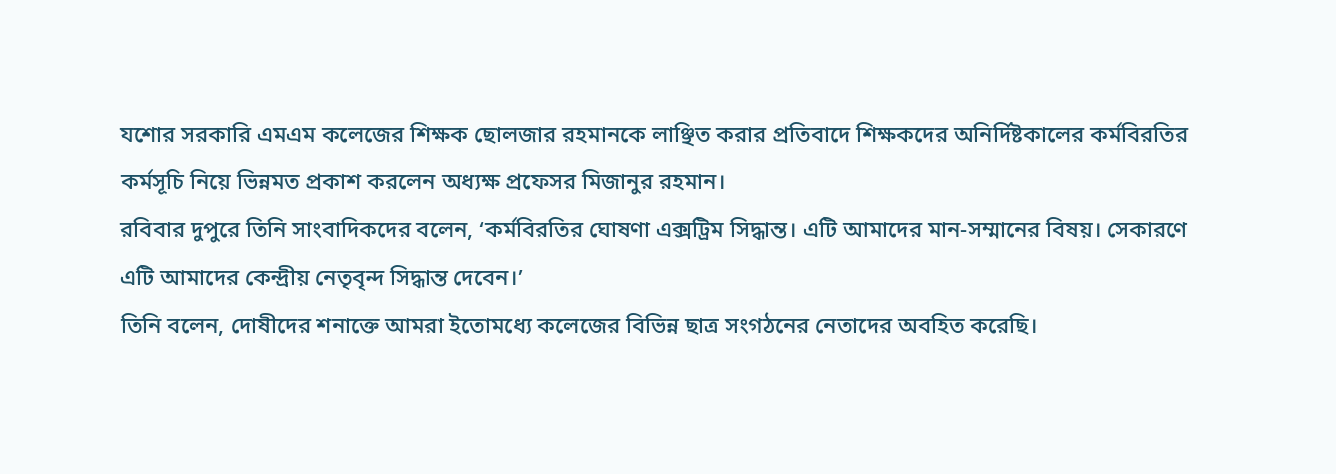যশোর সরকারি এমএম কলেজের শিক্ষক ছোলজার রহমানকে লাঞ্ছিত করার প্রতিবাদে শিক্ষকদের অনির্দিষ্টকালের কর্মবিরতির কর্মসূচি নিয়ে ভিন্নমত প্রকাশ করলেন অধ্যক্ষ প্রফেসর মিজানুর রহমান।
রবিবার দুপুরে তিনি সাংবাদিকদের বলেন, ‘কর্মবিরতির ঘোষণা এক্সট্রিম সিদ্ধান্ত। এটি আমাদের মান-সম্মানের বিষয়। সেকারণে এটি আমাদের কেন্দ্রীয় নেতৃবৃন্দ সিদ্ধান্ত দেবেন।’
তিনি বলেন, দোষীদের শনাক্তে আমরা ইতোমধ্যে কলেজের বিভিন্ন ছাত্র সংগঠনের নেতাদের অবহিত করেছি।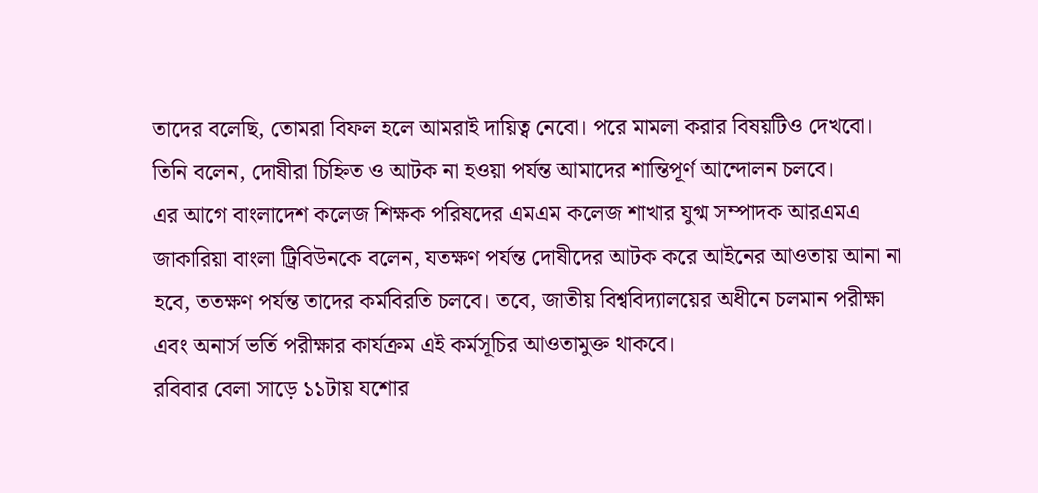তাদের বলেছি, তোমরা বিফল হলে আমরাই দায়িত্ব নেবো। পরে মামলা করার বিষয়টিও দেখবো।
তিনি বলেন, দোষীরা চিহ্নিত ও আটক না হওয়া পর্যন্ত আমাদের শান্তিপূর্ণ আন্দোলন চলবে।
এর আগে বাংলাদেশ কলেজ শিক্ষক পরিষদের এমএম কলেজ শাখার যুগ্ম সম্পাদক আরএমএ জাকারিয়া বাংলা ট্রিবিউনকে বলেন, যতক্ষণ পর্যন্ত দোষীদের আটক করে আইনের আওতায় আনা না হবে, ততক্ষণ পর্যন্ত তাদের কর্মবিরতি চলবে। তবে, জাতীয় বিশ্ববিদ্যালয়ের অধীনে চলমান পরীক্ষা এবং অনার্স ভর্তি পরীক্ষার কার্যক্রম এই কর্মসূচির আওতামুক্ত থাকবে।
রবিবার বেলা সাড়ে ১১টায় যশোর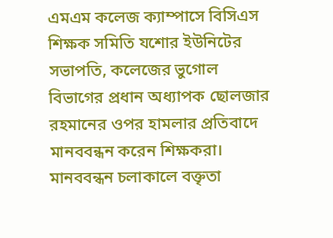এমএম কলেজ ক্যাম্পাসে বিসিএস শিক্ষক সমিতি যশোর ইউনিটের সভাপতি, কলেজের ভুগোল বিভাগের প্রধান অধ্যাপক ছোলজার রহমানের ওপর হামলার প্রতিবাদে মানববন্ধন করেন শিক্ষকরা।
মানববন্ধন চলাকালে বক্তৃতা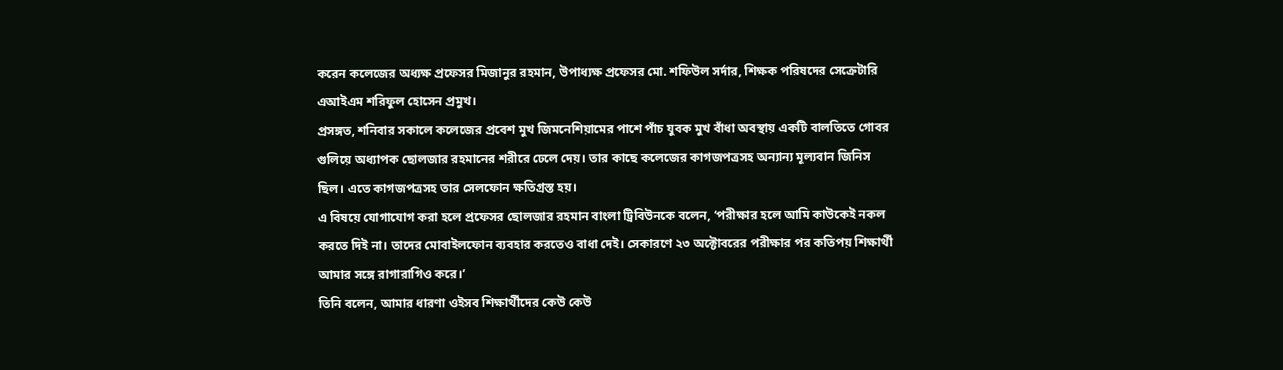করেন কলেজের অধ্যক্ষ প্রফেসর মিজানুর রহমান, উপাধ্যক্ষ প্রফেসর মো. শফিউল সর্দার, শিক্ষক পরিষদের সেক্রেটারি এআইএম শরিফুল হোসেন প্রমুখ।
প্রসঙ্গত, শনিবার সকালে কলেজের প্রবেশ মুখ জিমনেশিয়ামের পাশে পাঁচ যুবক মুখ বাঁধা অবস্থায় একটি বালতিতে গোবর গুলিয়ে অধ্যাপক ছোলজার রহমানের শরীরে ঢেলে দেয়। তার কাছে কলেজের কাগজপত্রসহ অন্যান্য মূল্যবান জিনিস ছিল। এতে কাগজপত্রসহ তার সেলফোন ক্ষতিগ্রস্ত হয়।
এ বিষয়ে যোগাযোগ করা হলে প্রফেসর ছোলজার রহমান বাংলা ট্রিবিউনকে বলেন, ‘পরীক্ষার হলে আমি কাউকেই নকল করতে দিই না। তাদের মোবাইলফোন ব্যবহার করতেও বাধা দেই। সেকারণে ২৩ অক্টোবরের পরীক্ষার পর কতিপয় শিক্ষার্থী আমার সঙ্গে রাগারাগিও করে।’
তিনি বলেন, আমার ধারণা ওইসব শিক্ষার্থীদের কেউ কেউ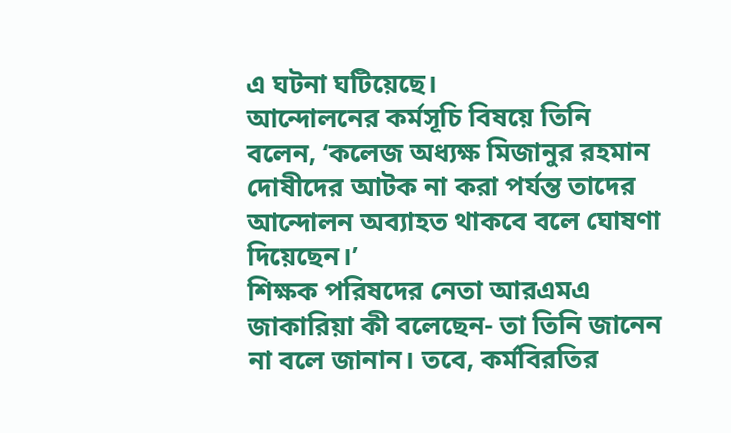এ ঘটনা ঘটিয়েছে।
আন্দোলনের কর্মসূচি বিষয়ে তিনি বলেন, ‘কলেজ অধ্যক্ষ মিজানুর রহমান দোষীদের আটক না করা পর্যন্ত তাদের আন্দোলন অব্যাহত থাকবে বলে ঘোষণা দিয়েছেন।’
শিক্ষক পরিষদের নেতা আরএমএ জাকারিয়া কী বলেছেন- তা তিনি জানেন না বলে জানান। তবে, কর্মবিরতির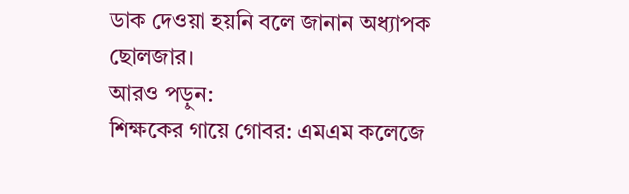ডাক দেওয়া হয়নি বলে জানান অধ্যাপক ছোলজার।
আরও পড়ুন:
শিক্ষকের গায়ে গোবর: এমএম কলেজে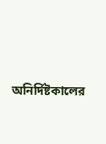অনির্দিষ্টকালের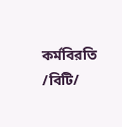কর্মবিরতি
/বিটি/